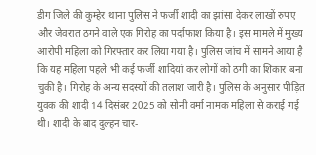डीग जिले की कुम्हेर थाना पुलिस ने फर्जी शादी का झांसा देकर लाखों रुपए और जेवरात ठगने वाले एक गिरोह का पर्दाफाश किया है। इस मामले में मुख्य आरोपी महिला को गिरफ्तार कर लिया गया है। पुलिस जांच में सामने आया है कि यह महिला पहले भी कई फर्जी शादियां कर लोगों को ठगी का शिकार बना चुकी है। गिरोह के अन्य सदस्यों की तलाश जारी है। पुलिस के अनुसार पीड़ित युवक की शादी 14 दिसंबर 2025 को सोनी वर्मा नामक महिला से कराई गई थी। शादी के बाद दुल्हन चार-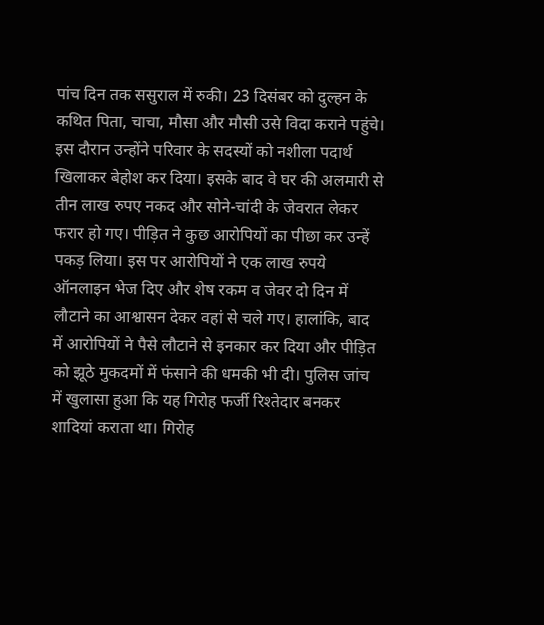पांच दिन तक ससुराल में रुकी। 23 दिसंबर को दुल्हन के कथित पिता, चाचा, मौसा और मौसी उसे विदा कराने पहुंचे। इस दौरान उन्होंने परिवार के सदस्यों को नशीला पदार्थ खिलाकर बेहोश कर दिया। इसके बाद वे घर की अलमारी से तीन लाख रुपए नकद और सोने-चांदी के जेवरात लेकर फरार हो गए। पीड़ित ने कुछ आरोपियों का पीछा कर उन्हें पकड़ लिया। इस पर आरोपियों ने एक लाख रुपये ऑनलाइन भेज दिए और शेष रकम व जेवर दो दिन में लौटाने का आश्वासन देकर वहां से चले गए। हालांकि, बाद में आरोपियों ने पैसे लौटाने से इनकार कर दिया और पीड़ित को झूठे मुकदमों में फंसाने की धमकी भी दी। पुलिस जांच में खुलासा हुआ कि यह गिरोह फर्जी रिश्तेदार बनकर शादियां कराता था। गिरोह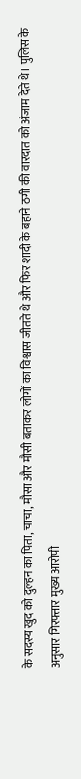के सदस्य खुद को दुल्हन का पिता, चाचा, मौसा और मौसी बताकर लोगों का विश्वास जीतते थे और फिर शादी के बहाने ठगी की वारदात को अंजाम देते थे। पुलिस के अनुसार गिरफ्तार मुख्य आरोपी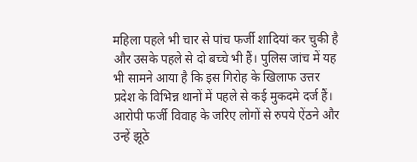महिला पहले भी चार से पांच फर्जी शादियां कर चुकी है और उसके पहले से दो बच्चे भी हैं। पुलिस जांच में यह भी सामने आया है कि इस गिरोह के खिलाफ उत्तर प्रदेश के विभिन्न थानों में पहले से कई मुकदमे दर्ज हैं। आरोपी फर्जी विवाह के जरिए लोगों से रुपये ऐंठने और उन्हें झूठे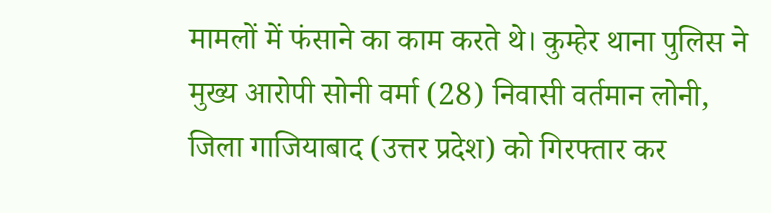मामलों में फंसाने का काम करते थे। कुम्हेर थाना पुलिस ने मुख्य आरोपी सोनी वर्मा (28) निवासी वर्तमान लोनी, जिला गाजियाबाद (उत्तर प्रदेश) को गिरफ्तार कर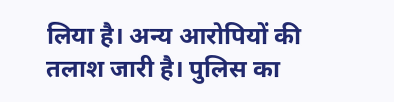लिया है। अन्य आरोपियों की तलाश जारी है। पुलिस का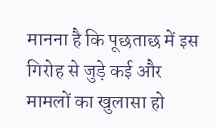मानना है कि पूछताछ में इस गिरोह से जुड़े कई और मामलों का खुलासा हो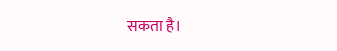सकता है।